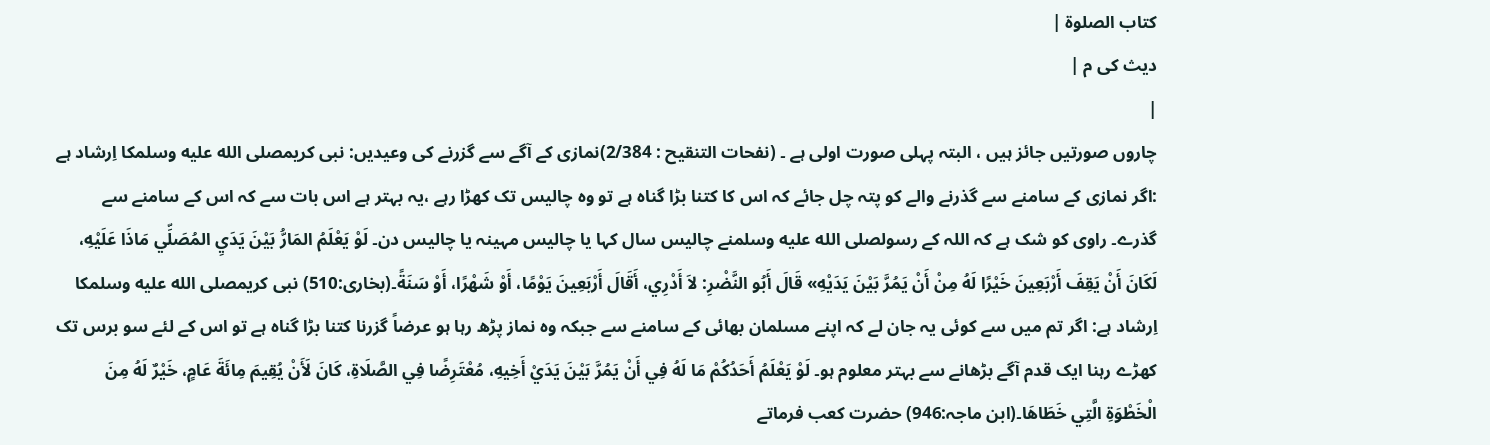کتاب الصلوۃ |
دیث کی م |
|
چاروں صورتیں جائز ہیں ، البتہ پہلی صورت اولی ہے ۔ (نفحات التنقیح : 2/384)نمازی کے آگے سے گزرنے کی وعیدیں: نبی کریمصلى الله عليه وسلمکا اِرشاد ہے :اگر نمازی کے سامنے سے گذرنے والے کو پتہ چل جائے کہ اس کا کتنا بڑا گناہ ہے تو وہ چالیس تک کھڑا رہے ،یہ بہتر ہے اس بات سے کہ اس کے سامنے سے گذرے۔ راوی کو شک ہے کہ اللہ کے رسولصلى الله عليه وسلمنے چالیس سال کہا یا چالیس مہینہ یا چالیس دن۔ لَوْ يَعْلَمُ المَارُّ بَيْنَ يَدَيِ المُصَلِّي مَاذَا عَلَيْهِ، لَكَانَ أَنْ يَقِفَ أَرْبَعِينَ خَيْرًا لَهُ مِنْ أَنْ يَمُرَّ بَيْنَ يَدَيْهِ» قَالَ أَبُو النَّضْرِ: لاَ أَدْرِي، أَقَالَ أَرْبَعِينَ يَوْمًا، أَوْ شَهْرًا، أَوْ سَنَةً۔(بخاری:510) نبی کریمصلى الله عليه وسلمکا اِرشاد ہے: اگر تم میں سے کوئی یہ جان لے کہ اپنے مسلمان بھائی کے سامنے سے جبکہ وہ نماز پڑھ رہا ہو عرضاً گزرنا کتنا بڑا گناہ ہے تو اس کے لئے سو برس تک کھڑے رہنا ایک قدم آگے بڑھانے سے بہتر معلوم ہو۔ لَوْ يَعْلَمُ أَحَدُكُمْ مَا لَهُ فِي أَنْ يَمُرَّ بَيْنَ يَدَيْ أَخِيهِ، مُعْتَرِضًا فِي الصَّلَاةِ، كَانَ لَأَنْ يُقِيمَ مِائَةَ عَامٍ، خَيْرٌ لَهُ مِنَ الْخَطْوَةِ الَّتِي خَطَاهَا۔(ابن ماجہ:946) حضرت کعب فرماتے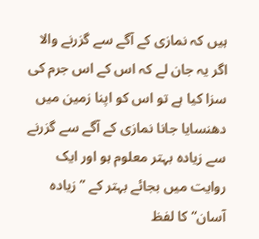ہیں کہ نمازی کے آگے سے گزرنے والا اگر یہ جان لے کہ اس کے اس جرم کی سزا کیا ہے تو اس کو اپنا زمین میں دھنسایا جانا نمازی کے آگے سے گزرنے سے زیادہ بہتر معلوم ہو اور ایک روایت میں بجائے بہتر کے ”زیادہ آسان“ کا لفظ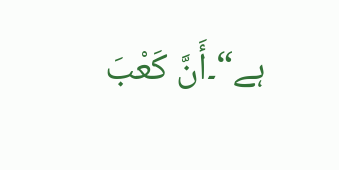ہے“۔أَنَّ كَعْبَ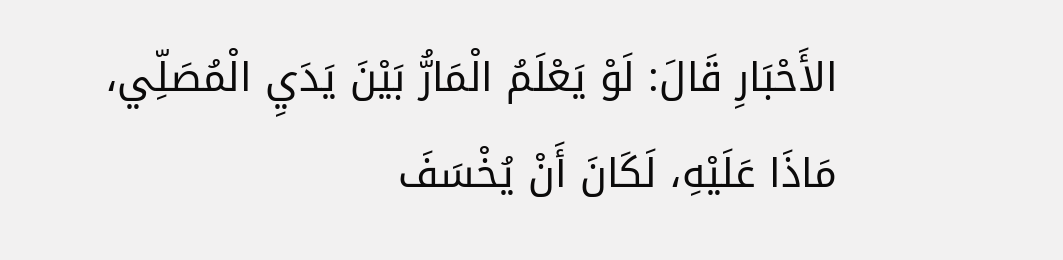الأَحْبَارِ قَالَ: لَوْ يَعْلَمُ الْمَارُّ بَيْنَ يَدَيِ الْمُصَلِّي، مَاذَا عَلَيْهِ، لَكَانَ أَنْ يُخْسَفَ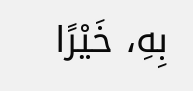بِهِ، خَيْرًا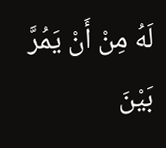لَهُ مِنْ أَنْ يَمُرَّ بَيْنَ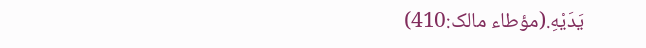يَدَيْهِ.(مؤطاء مالک:410)